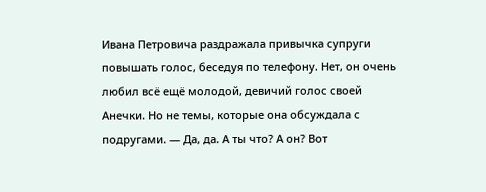Ивана Петровича раздражала привычка супруги повышать голос, беседуя по телефону. Нет, он очень любил всё ещё молодой, девичий голос своей Анечки. Но не темы, которые она обсуждала с подругами. — Да, да. А ты что? А он? Вот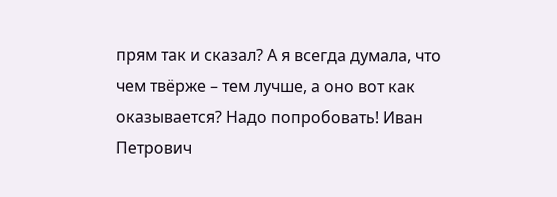прям так и сказал? А я всегда думала, что чем твёрже – тем лучше, а оно вот как оказывается? Надо попробовать! Иван Петрович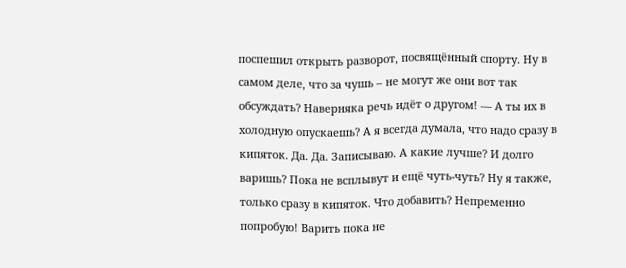поспешил открыть разворот, посвящённый спорту. Ну в самом деле, что за чушь – не могут же они вот так обсуждать? Наверняка речь идёт о другом! — А ты их в холодную опускаешь? А я всегда думала, что надо сразу в кипяток. Да. Да. Записываю. А какие лучше? И долго варишь? Пока не всплывут и ещё чуть-чуть? Ну я также, только сразу в кипяток. Что добавить? Непременно попробую! Варить пока не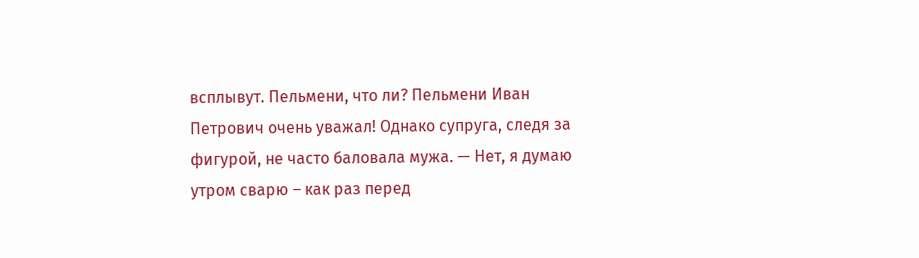всплывут. Пельмени, что ли? Пельмени Иван Петрович очень уважал! Однако супруга, следя за фигурой, не часто баловала мужа. — Нет, я думаю утром сварю – как раз перед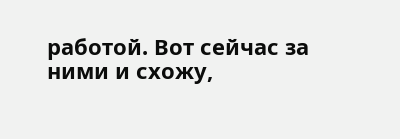работой. Вот сейчас за ними и схожу,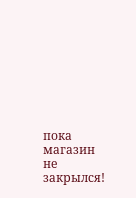пока магазин не закрылся!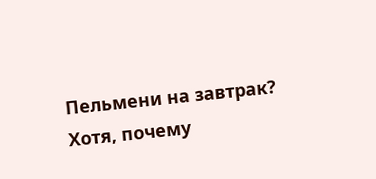Пельмени на завтрак? Хотя, почему